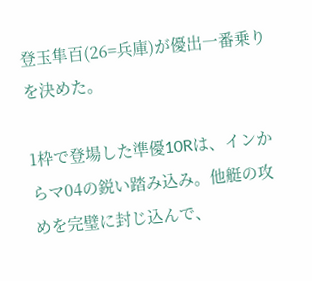登玉隼百(26=兵庫)が優出一番乗りを決めた。

1枠で登場した準優10Rは、インからマ04の鋭い踏み込み。他艇の攻めを完璧に封じ込んで、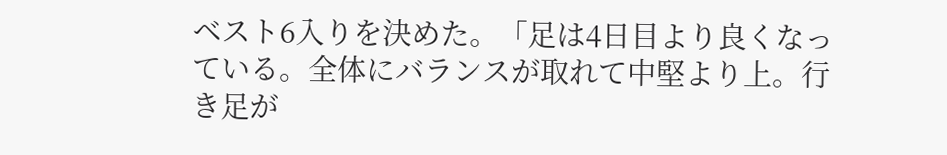ベスト6入りを決めた。「足は4日目より良くなっている。全体にバランスが取れて中堅より上。行き足が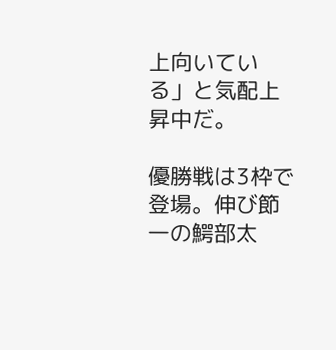上向いている」と気配上昇中だ。

優勝戦は3枠で登場。伸び節一の鰐部太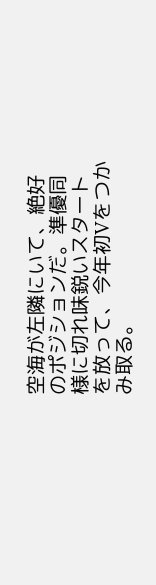空海が左隣にいて、絶好のポジションだ。準優同様に切れ味鋭いスタートを放って、今年初Vをつかみ取る。